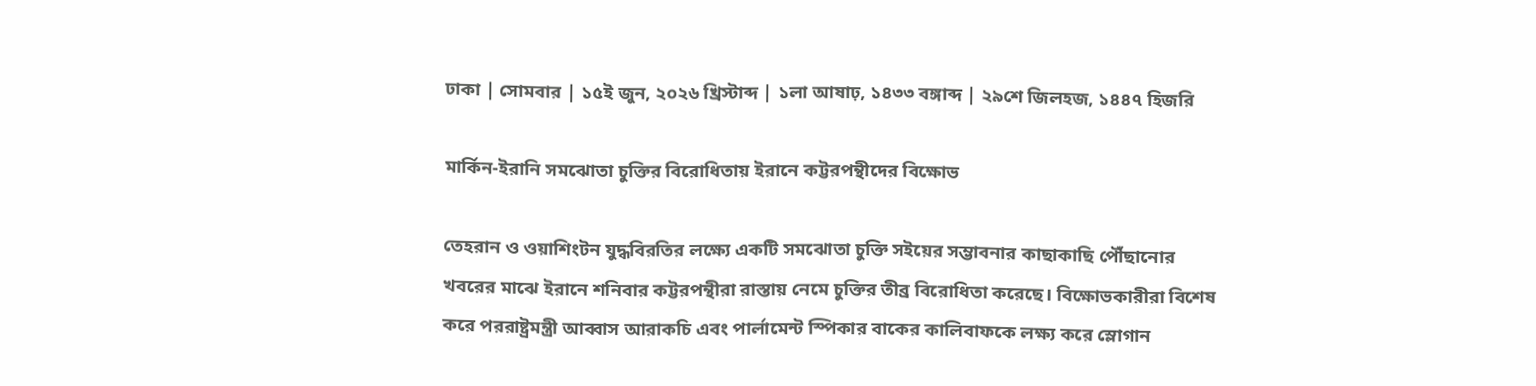ঢাকা | সোমবার | ১৫ই জুন, ২০২৬ খ্রিস্টাব্দ | ১লা আষাঢ়, ১৪৩৩ বঙ্গাব্দ | ২৯শে জিলহজ, ১৪৪৭ হিজরি

মার্কিন-ইরানি সমঝোতা চুক্তির বিরোধিতায় ইরানে কট্টরপন্থীদের বিক্ষোভ

তেহরান ও ওয়াশিংটন যুদ্ধবিরতির লক্ষ্যে একটি সমঝোতা চুক্তি সইয়ের সম্ভাবনার কাছাকাছি পৌঁছানোর খবরের মাঝে ইরানে শনিবার কট্টরপন্থীরা রাস্তায় নেমে চুক্তির তীব্র বিরোধিতা করেছে। বিক্ষোভকারীরা বিশেষ করে পররাষ্ট্রমন্ত্রী আব্বাস আরাকচি এবং পার্লামেন্ট স্পিকার বাকের কালিবাফকে লক্ষ্য করে স্লোগান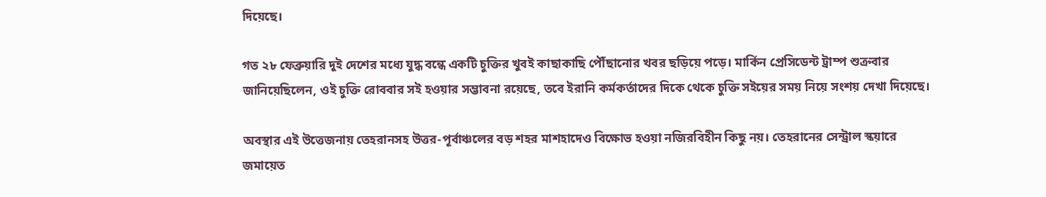দিয়েছে।

গত ২৮ ফেব্রুয়ারি দুই দেশের মধ্যে যুদ্ধ বন্ধে একটি চুক্তির খুবই কাছাকাছি পৌঁছানোর খবর ছড়িয়ে পড়ে। মার্কিন প্রেসিডেন্ট ট্রাম্প শুক্রবার জানিয়েছিলেন, ওই চুক্তি রোববার সই হওয়ার সম্ভাবনা রয়েছে, তবে ইরানি কর্মকর্তাদের দিকে থেকে চুক্তি সইয়ের সময় নিয়ে সংশয় দেখা দিয়েছে।

অবস্থার এই উত্তেজনায় তেহরানসহ উত্তর-পূর্বাঞ্চলের বড় শহর মাশহাদেও বিক্ষোভ হওয়া নজিরবিহীন কিছু নয়। তেহরানের সেন্ট্রাল স্কয়ারে জমায়েত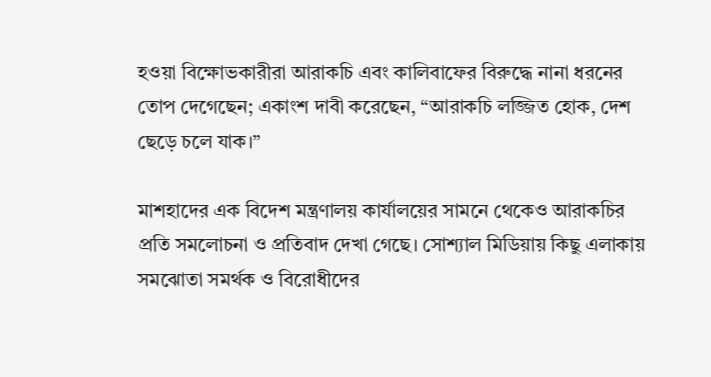হওয়া বিক্ষোভকারীরা আরাকচি এবং কালিবাফের বিরুদ্ধে নানা ধরনের তোপ দেগেছেন; একাংশ দাবী করেছেন, “আরাকচি লজ্জিত হোক, দেশ ছেড়ে চলে যাক।”

মাশহাদের এক বিদেশ মন্ত্রণালয় কার্যালয়ের সামনে থেকেও আরাকচির প্রতি সমলোচনা ও প্রতিবাদ দেখা গেছে। সোশ্যাল মিডিয়ায় কিছু এলাকায় সমঝোতা সমর্থক ও বিরোধীদের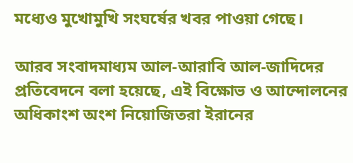মধ্যেও মুখোমুখি সংঘর্ষের খবর পাওয়া গেছে।

আরব সংবাদমাধ্যম আল-আরাবি আল-জাদিদের প্রতিবেদনে বলা হয়েছে, এই বিক্ষোভ ও আন্দোলনের অধিকাংশ অংশ নিয়োজিতরা ইরানের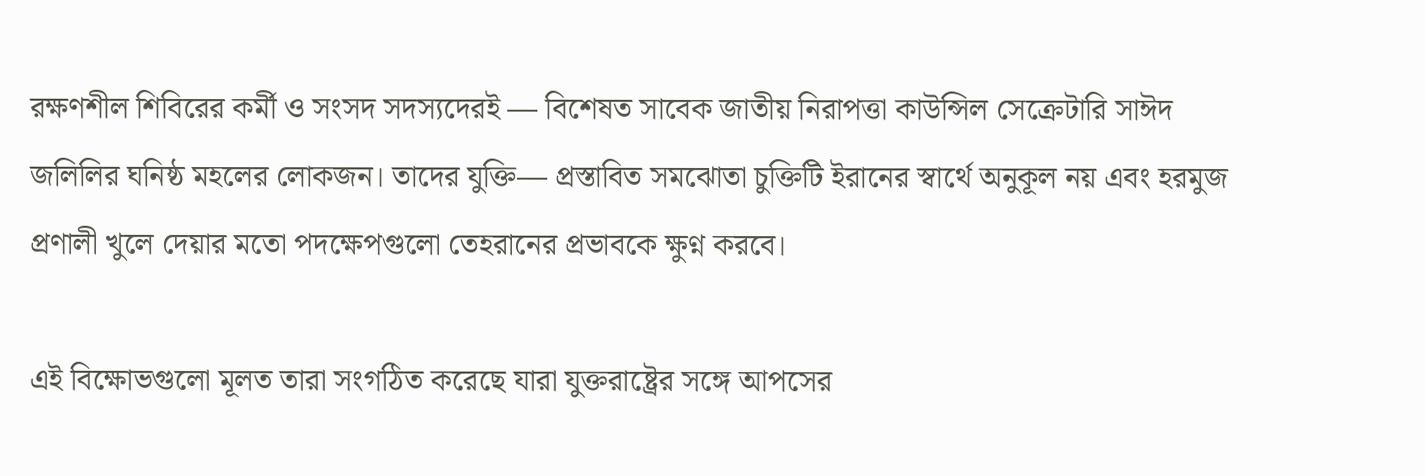রক্ষণশীল শিবিরের কর্মী ও সংসদ সদস্যদেরই — বিশেষত সাবেক জাতীয় নিরাপত্তা কাউন্সিল সেক্রেটারি সাঈদ জলিলির ঘনিষ্ঠ মহলের লোকজন। তাদের যুক্তি— প্রস্তাবিত সমঝোতা চুক্তিটি ইরানের স্বার্থে অনুকূল নয় এবং হরমুজ প্রণালী খুলে দেয়ার মতো পদক্ষেপগুলো তেহরানের প্রভাবকে ক্ষুণ্ন করবে।

এই বিক্ষোভগুলো মূলত তারা সংগঠিত করেছে যারা যুক্তরাষ্ট্রের সঙ্গে আপসের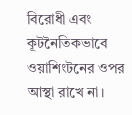বিরোধী এবং কূটনৈতিকভাবে ওয়াশিংটনের ওপর আস্থা রাখে না।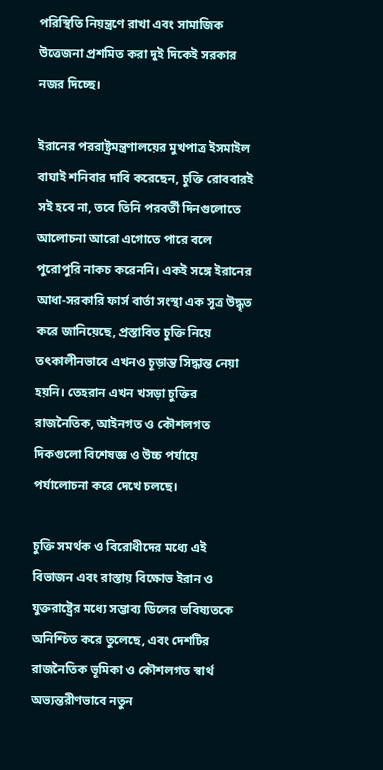পরিস্থিতি নিয়ন্ত্রণে রাখা এবং সামাজিক উত্তেজনা প্রশমিত করা দুই দিকেই সরকার নজর দিচ্ছে।

ইরানের পররাষ্ট্রমন্ত্রণালয়ের মুখপাত্র ইসমাইল বাঘাই শনিবার দাবি করেছেন, চুক্তি রোববারই সই হবে না, তবে তিনি পরবর্তী দিনগুলোতে আলোচনা আরো এগোতে পারে বলে পুরোপুরি নাকচ করেননি। একই সঙ্গে ইরানের আধা-সরকারি ফার্স বার্তা সংস্থা এক সূত্র উদ্ধৃত করে জানিয়েছে, প্রস্তাবিত চুক্তি নিয়ে তৎকালীনভাবে এখনও চূড়ান্ত সিদ্ধান্ত নেয়া হয়নি। তেহরান এখন খসড়া চুক্তির রাজনৈতিক, আইনগত ও কৌশলগত দিকগুলো বিশেষজ্ঞ ও উচ্চ পর্যায়ে পর্যালোচনা করে দেখে চলছে।

চুক্তি সমর্থক ও বিরোধীদের মধ্যে এই বিভাজন এবং রাস্তায় বিক্ষোভ ইরান ও যুক্তরাষ্ট্রের মধ্যে সম্ভাব্য ডিলের ভবিষ্যতকে অনিশ্চিত করে তুলেছে, এবং দেশটির রাজনৈতিক ভূমিকা ও কৌশলগত স্বার্থ অভ্যন্তরীণভাবে নতুন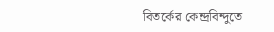বিতর্কের কেন্দ্রবিন্দুতে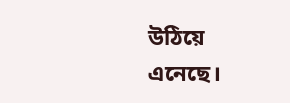উঠিয়ে এনেছে।